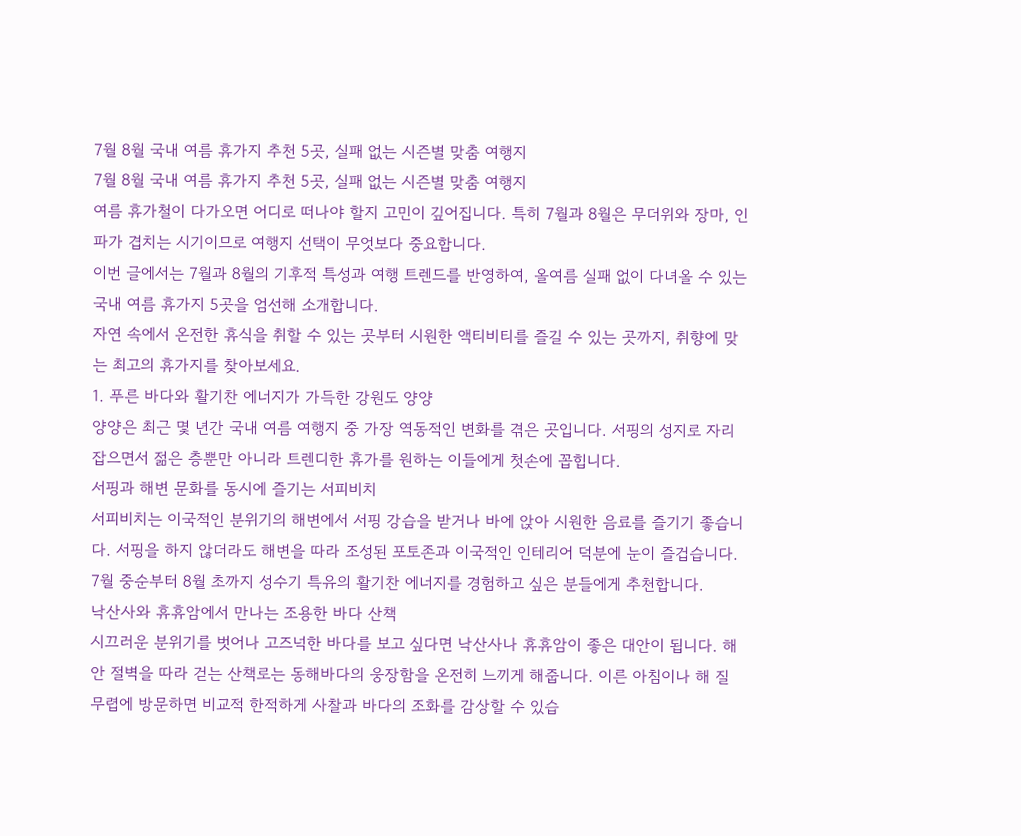7월 8월 국내 여름 휴가지 추천 5곳, 실패 없는 시즌별 맞춤 여행지
7월 8월 국내 여름 휴가지 추천 5곳, 실패 없는 시즌별 맞춤 여행지
여름 휴가철이 다가오면 어디로 떠나야 할지 고민이 깊어집니다. 특히 7월과 8월은 무더위와 장마, 인파가 겹치는 시기이므로 여행지 선택이 무엇보다 중요합니다.
이번 글에서는 7월과 8월의 기후적 특성과 여행 트렌드를 반영하여, 올여름 실패 없이 다녀올 수 있는 국내 여름 휴가지 5곳을 엄선해 소개합니다.
자연 속에서 온전한 휴식을 취할 수 있는 곳부터 시원한 액티비티를 즐길 수 있는 곳까지, 취향에 맞는 최고의 휴가지를 찾아보세요.
1. 푸른 바다와 활기찬 에너지가 가득한 강원도 양양
양양은 최근 몇 년간 국내 여름 여행지 중 가장 역동적인 변화를 겪은 곳입니다. 서핑의 성지로 자리 잡으면서 젊은 층뿐만 아니라 트렌디한 휴가를 원하는 이들에게 첫손에 꼽힙니다.
서핑과 해변 문화를 동시에 즐기는 서피비치
서피비치는 이국적인 분위기의 해변에서 서핑 강습을 받거나 바에 앉아 시원한 음료를 즐기기 좋습니다. 서핑을 하지 않더라도 해변을 따라 조성된 포토존과 이국적인 인테리어 덕분에 눈이 즐겁습니다. 7월 중순부터 8월 초까지 성수기 특유의 활기찬 에너지를 경험하고 싶은 분들에게 추천합니다.
낙산사와 휴휴암에서 만나는 조용한 바다 산책
시끄러운 분위기를 벗어나 고즈넉한 바다를 보고 싶다면 낙산사나 휴휴암이 좋은 대안이 됩니다. 해안 절벽을 따라 걷는 산책로는 동해바다의 웅장함을 온전히 느끼게 해줍니다. 이른 아침이나 해 질 무렵에 방문하면 비교적 한적하게 사찰과 바다의 조화를 감상할 수 있습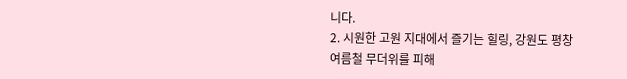니다.
2. 시원한 고원 지대에서 즐기는 힐링, 강원도 평창
여름철 무더위를 피해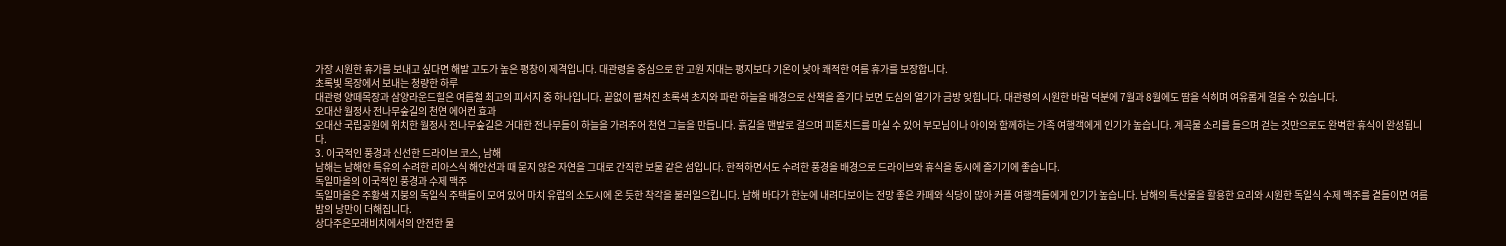가장 시원한 휴가를 보내고 싶다면 해발 고도가 높은 평창이 제격입니다. 대관령을 중심으로 한 고원 지대는 평지보다 기온이 낮아 쾌적한 여름 휴가를 보장합니다.
초록빛 목장에서 보내는 청량한 하루
대관령 양떼목장과 삼양라운드힐은 여름철 최고의 피서지 중 하나입니다. 끝없이 펼쳐진 초록색 초지와 파란 하늘을 배경으로 산책을 즐기다 보면 도심의 열기가 금방 잊힙니다. 대관령의 시원한 바람 덕분에 7월과 8월에도 땀을 식히며 여유롭게 걸을 수 있습니다.
오대산 월정사 전나무숲길의 천연 에어컨 효과
오대산 국립공원에 위치한 월정사 전나무숲길은 거대한 전나무들이 하늘을 가려주어 천연 그늘을 만듭니다. 흙길을 맨발로 걸으며 피톤치드를 마실 수 있어 부모님이나 아이와 함께하는 가족 여행객에게 인기가 높습니다. 계곡물 소리를 들으며 걷는 것만으로도 완벽한 휴식이 완성됩니다.
3. 이국적인 풍경과 신선한 드라이브 코스, 남해
남해는 남해안 특유의 수려한 리아스식 해안선과 때 묻지 않은 자연을 그대로 간직한 보물 같은 섬입니다. 한적하면서도 수려한 풍경을 배경으로 드라이브와 휴식을 동시에 즐기기에 좋습니다.
독일마을의 이국적인 풍경과 수제 맥주
독일마을은 주황색 지붕의 독일식 주택들이 모여 있어 마치 유럽의 소도시에 온 듯한 착각을 불러일으킵니다. 남해 바다가 한눈에 내려다보이는 전망 좋은 카페와 식당이 많아 커플 여행객들에게 인기가 높습니다. 남해의 특산물을 활용한 요리와 시원한 독일식 수제 맥주를 곁들이면 여름 밤의 낭만이 더해집니다.
상다주은모래비치에서의 안전한 물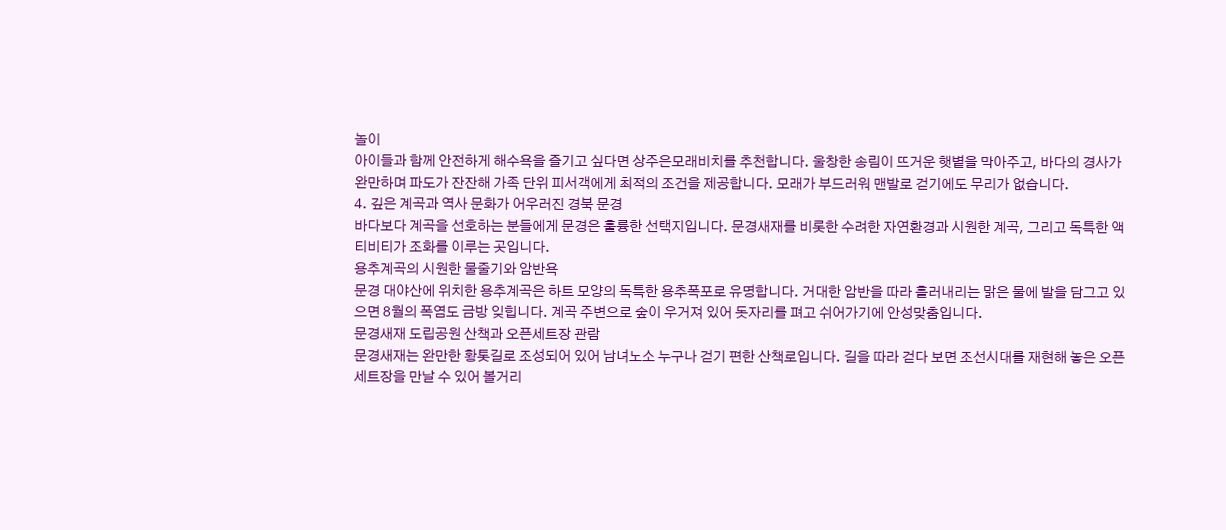놀이
아이들과 함께 안전하게 해수욕을 즐기고 싶다면 상주은모래비치를 추천합니다. 울창한 송림이 뜨거운 햇볕을 막아주고, 바다의 경사가 완만하며 파도가 잔잔해 가족 단위 피서객에게 최적의 조건을 제공합니다. 모래가 부드러워 맨발로 걷기에도 무리가 없습니다.
4. 깊은 계곡과 역사 문화가 어우러진 경북 문경
바다보다 계곡을 선호하는 분들에게 문경은 훌륭한 선택지입니다. 문경새재를 비롯한 수려한 자연환경과 시원한 계곡, 그리고 독특한 액티비티가 조화를 이루는 곳입니다.
용추계곡의 시원한 물줄기와 암반욕
문경 대야산에 위치한 용추계곡은 하트 모양의 독특한 용추폭포로 유명합니다. 거대한 암반을 따라 흘러내리는 맑은 물에 발을 담그고 있으면 8월의 폭염도 금방 잊힙니다. 계곡 주변으로 숲이 우거져 있어 돗자리를 펴고 쉬어가기에 안성맞춤입니다.
문경새재 도립공원 산책과 오픈세트장 관람
문경새재는 완만한 황톳길로 조성되어 있어 남녀노소 누구나 걷기 편한 산책로입니다. 길을 따라 걷다 보면 조선시대를 재현해 놓은 오픈세트장을 만날 수 있어 볼거리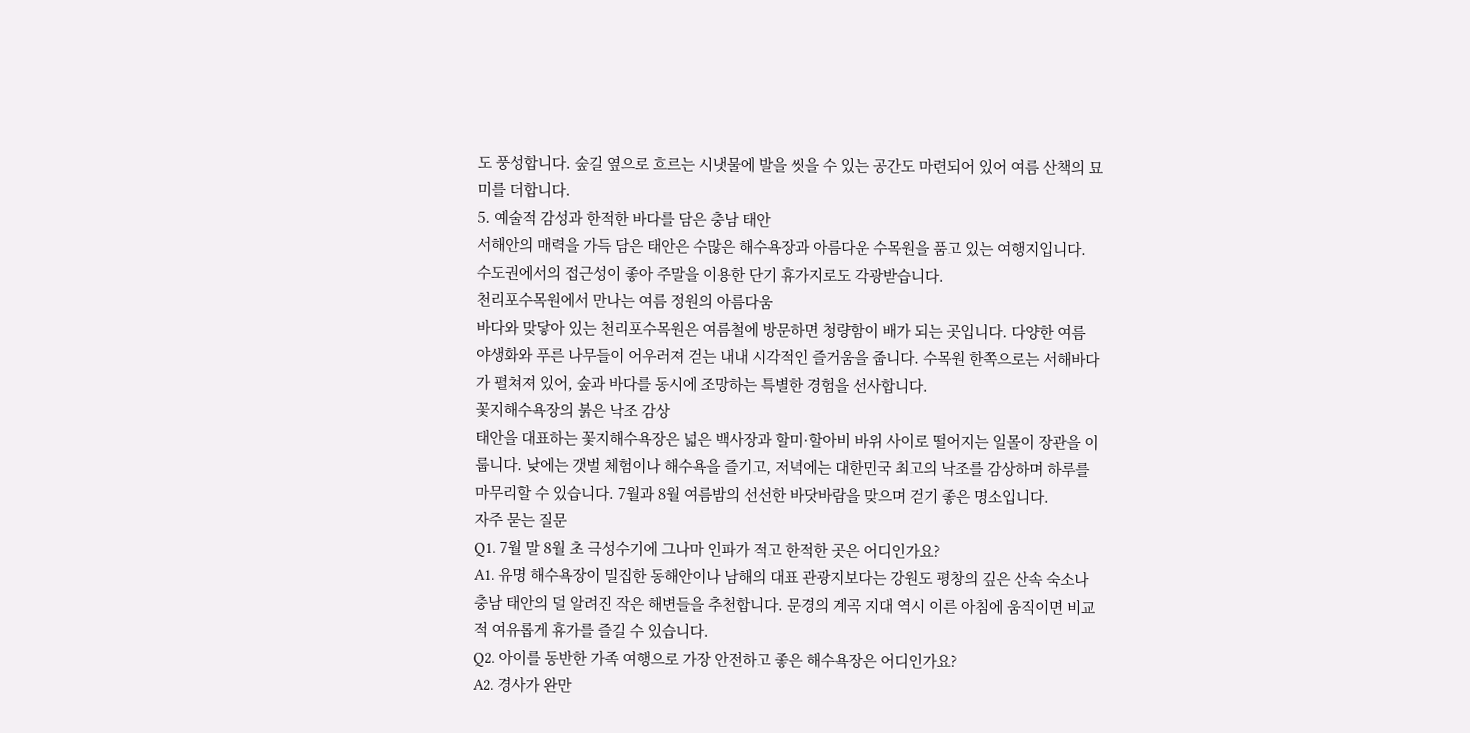도 풍성합니다. 숲길 옆으로 흐르는 시냇물에 발을 씻을 수 있는 공간도 마련되어 있어 여름 산책의 묘미를 더합니다.
5. 예술적 감성과 한적한 바다를 담은 충남 태안
서해안의 매력을 가득 담은 태안은 수많은 해수욕장과 아름다운 수목원을 품고 있는 여행지입니다. 수도권에서의 접근성이 좋아 주말을 이용한 단기 휴가지로도 각광받습니다.
천리포수목원에서 만나는 여름 정원의 아름다움
바다와 맞닿아 있는 천리포수목원은 여름철에 방문하면 청량함이 배가 되는 곳입니다. 다양한 여름 야생화와 푸른 나무들이 어우러져 걷는 내내 시각적인 즐거움을 줍니다. 수목원 한쪽으로는 서해바다가 펼쳐져 있어, 숲과 바다를 동시에 조망하는 특별한 경험을 선사합니다.
꽃지해수욕장의 붉은 낙조 감상
태안을 대표하는 꽃지해수욕장은 넓은 백사장과 할미·할아비 바위 사이로 떨어지는 일몰이 장관을 이룹니다. 낮에는 갯벌 체험이나 해수욕을 즐기고, 저녁에는 대한민국 최고의 낙조를 감상하며 하루를 마무리할 수 있습니다. 7월과 8월 여름밤의 선선한 바닷바람을 맞으며 걷기 좋은 명소입니다.
자주 묻는 질문
Q1. 7월 말 8월 초 극성수기에 그나마 인파가 적고 한적한 곳은 어디인가요?
A1. 유명 해수욕장이 밀집한 동해안이나 남해의 대표 관광지보다는 강원도 평창의 깊은 산속 숙소나 충남 태안의 덜 알려진 작은 해변들을 추천합니다. 문경의 계곡 지대 역시 이른 아침에 움직이면 비교적 여유롭게 휴가를 즐길 수 있습니다.
Q2. 아이를 동반한 가족 여행으로 가장 안전하고 좋은 해수욕장은 어디인가요?
A2. 경사가 완만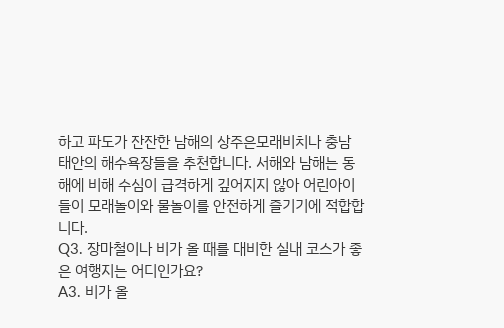하고 파도가 잔잔한 남해의 상주은모래비치나 충남 태안의 해수욕장들을 추천합니다. 서해와 남해는 동해에 비해 수심이 급격하게 깊어지지 않아 어린아이들이 모래놀이와 물놀이를 안전하게 즐기기에 적합합니다.
Q3. 장마철이나 비가 올 때를 대비한 실내 코스가 좋은 여행지는 어디인가요?
A3. 비가 올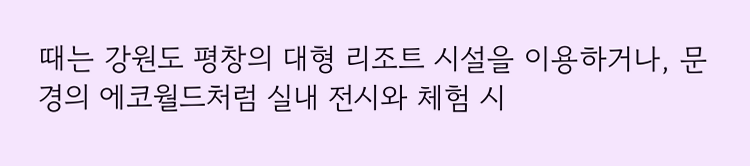때는 강원도 평창의 대형 리조트 시설을 이용하거나, 문경의 에코월드처럼 실내 전시와 체험 시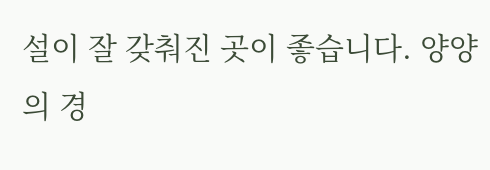설이 잘 갖춰진 곳이 좋습니다. 양양의 경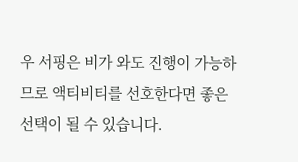우 서핑은 비가 와도 진행이 가능하므로 액티비티를 선호한다면 좋은 선택이 될 수 있습니다.